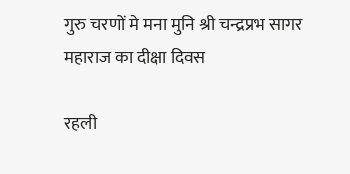गुरु चरणों मे मना मुनि श्री चन्द्रप्रभ सागर महाराज का दीक्षा दिवस

रहली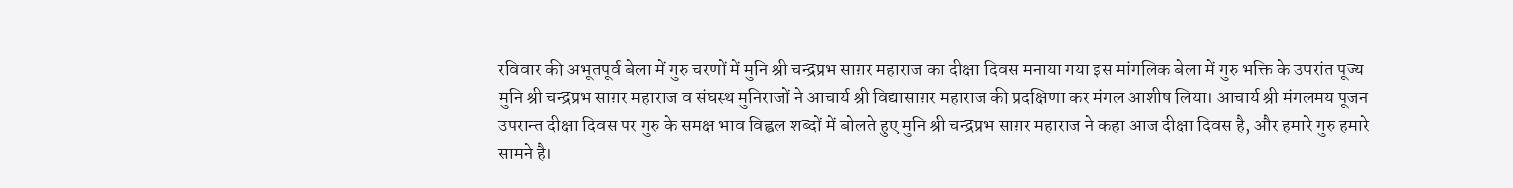रविवार की अभूतपूर्व बेला में गुरु चरणों में मुनि श्री चन्द्रप्रभ साग़र महाराज का दीक्षा दिवस मनाया गया इस मांगलिक बेला में गुरु भक्ति के उपरांत पूज्य मुनि श्री चन्द्रप्रभ साग़र महाराज व संघस्थ मुनिराजों ने आचार्य श्री विद्यासाग़र महाराज की प्रदक्षिणा कर मंगल आशीष लिया। आचार्य श्री मंगलमय पूजन उपरान्त दीक्षा दिवस पर गुरु के समक्ष भाव विह्वल शब्दों में बोलते हुए मुनि श्री चन्द्रप्रभ साग़र महाराज ने कहा आज दीक्षा दिवस है, और हमारे गुरु हमारे सामने है।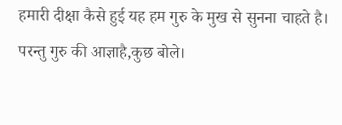हमारी दीक्षा कैसे हुई यह हम गुरु के मुख से सुनना चाहते है। परन्तु गुरु की आज्ञाहै,कुछ बोले।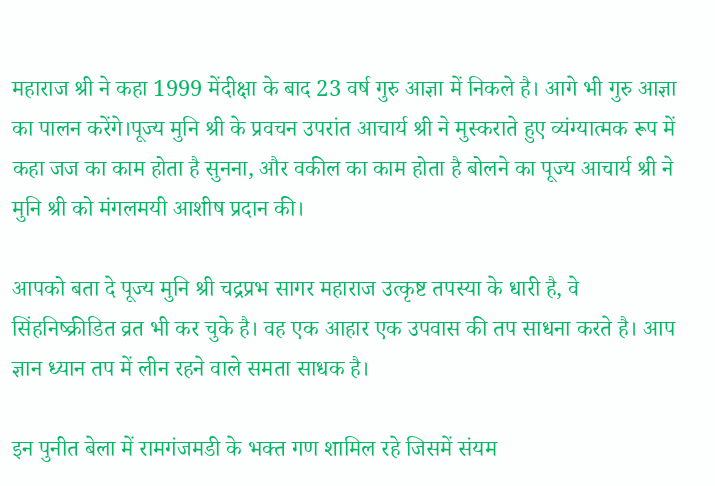महाराज श्री ने कहा 1999 मेंदीक्षा के बाद 23 वर्ष गुरु आज्ञा में निकले है। आगे भी गुरु आज्ञा का पालन करेंगे।पूज्य मुनि श्री के प्रवचन उपरांत आचार्य श्री ने मुस्कराते हुए व्यंग्यात्मक रूप में कहा जज का काम होता है सुनना, और वकील का काम होता है बोलने का पूज्य आचार्य श्री ने मुनि श्री को मंगलमयी आशीष प्रदान की।

आपको बता दे पूज्य मुनि श्री चद्रप्रभ सागर महाराज उत्कृष्ट तपस्या के धारी है, वे सिंहनिष्क्रीडित व्रत भी कर चुके है। वह एक आहार एक उपवास की तप साधना करते है। आप ज्ञान ध्यान तप में लीन रहने वाले समता साधक है।

इन पुनीत बेला में रामगंजमडी के भक्त गण शामिल रहे जिसमें संयम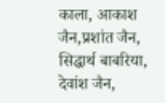काला, आकाश जैन,प्रशांत जैन, सिद्धार्थ बाबरिया, देवांश जैन,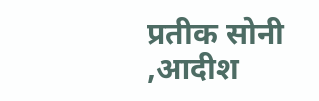प्रतीक सोनी ,आदीश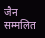जैन सम्मलित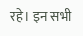रहे। इन सभी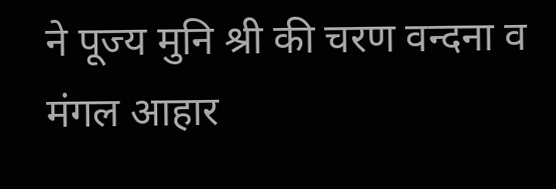ने पूज्य मुनि श्री की चरण वन्दना व मंगल आहार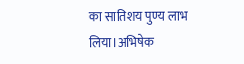का सातिशय पुण्य लाभ लिया।अभिषेक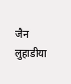जैन लुहाडीया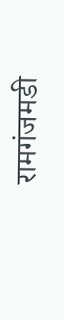रामगंजमडी